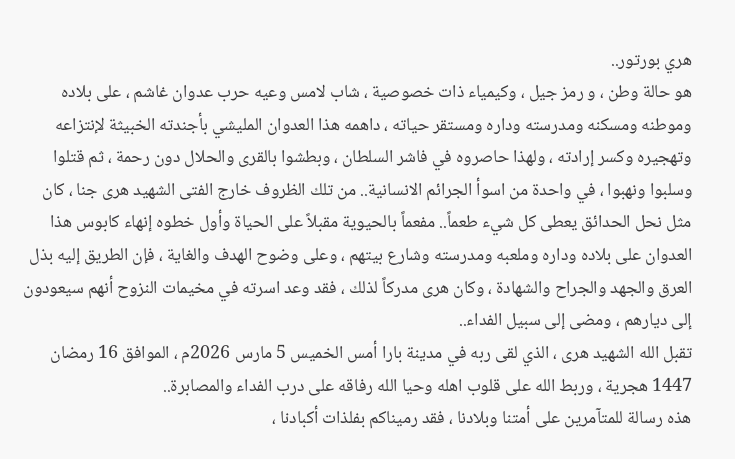هري بورتور..
هو حالة وطن ، و رمز جيل ، وكيمياء ذات خصوصية ، شاب لامس وعيه حرب عدوان غاشم ، على بلاده وموطنه ومسكنه ومدرسته وداره ومستقر حياته ، داهمه هذا العدوان المليشي بأجندته الخبيثة لإنتزاعه وتهجيره وكسر إرادته ، ولهذا حاصروه في فاشر السلطان ، وبطشوا بالقرى والحلال دون رحمة ، ثم قتلوا وسلبوا ونهبوا ، في واحدة من اسوأ الجرائم الانسانية.. من تلك الظروف خارج الفتى الشهيد هرى جنا ، كان مثل نحل الحدائق يعطى كل شيء طعماً.. مفعماً بالحيوية مقبلاً على الحياة وأول خطوه إنهاء كابوس هذا العدوان على بلاده وداره وملعبه ومدرسته وشارع بيتهم ، وعلى وضوح الهدف والغاية ، فإن الطريق إليه بذل العرق والجهد والجراح والشهادة ، وكان هرى مدركاً لذلك ، فقد وعد اسرته في مخيمات النزوح أنهم سيعودون إلى ديارهم ، ومضى إلى سبيل الفداء..
تقبل الله الشهيد هرى ، الذي لقى ربه في مدينة بارا أمس الخميس 5 مارس 2026م ، الموافق 16 رمضان 1447 هجرية ، وربط الله على قلوب اهله وحيا الله رفاقه على درب الفداء والمصابرة..
هذه رسالة للمتآمرين على أمتنا وبلادنا ، فقد رميناكم بفلذات أكبادنا ،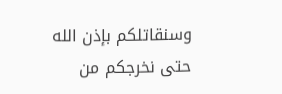وسنقاتلكم بإذن الله حتى نخرجكم من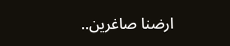ارضنا صاغرين..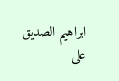ابراهيم الصديق على